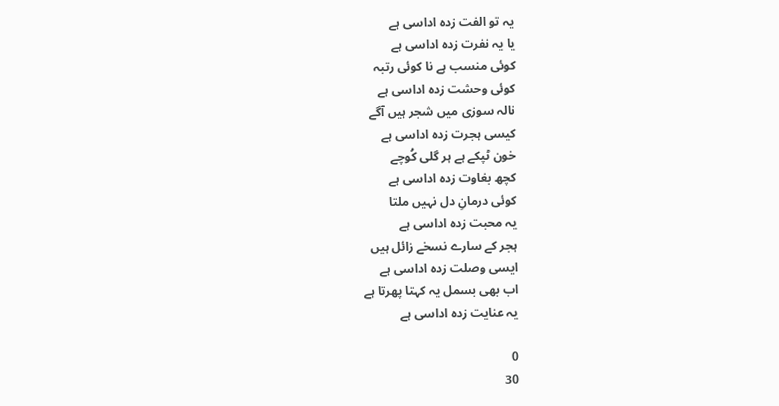یہ تو الفت زدہ اداسی ہے
یا یہ نفرت زدہ اداسی ہے
کوئی منسب ہے نا کوئی رتبہ
کوئی وحشت زدہ اداسی ہے
نالہ سوزی میں شجر ہیں آگے
کیسی ہجرت زدہ اداسی ہے
خون ٹپکے ہے ہر گلی کُوچے
کچھ بغاوت زدہ اداسی ہے
کوئی درمانِ دل نہیں ملتا
یہ محبت زدہ اداسی ہے
ہجر کے سارے نسخے زائل ہیں
ایسی وصلت زدہ اداسی ہے
اب بھی بسمل یہ کہتا پھرتا ہے
یہ عنایت زدہ اداسی ہے

0
30